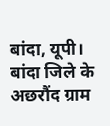बांदा, यूपी। बांदा जिले के अछरौंद ग्राम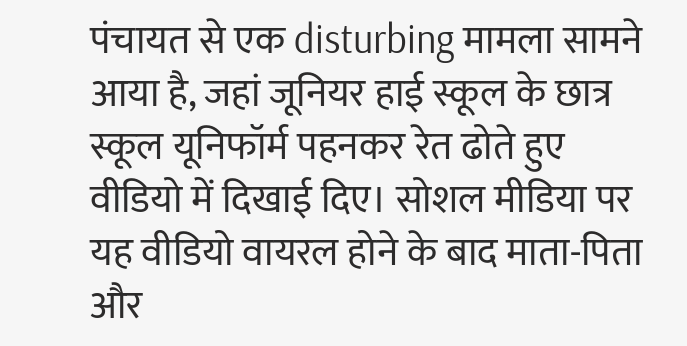पंचायत से एक disturbing मामला सामने आया है, जहां जूनियर हाई स्कूल के छात्र स्कूल यूनिफॉर्म पहनकर रेत ढोते हुए वीडियो में दिखाई दिए। सोशल मीडिया पर यह वीडियो वायरल होने के बाद माता-पिता और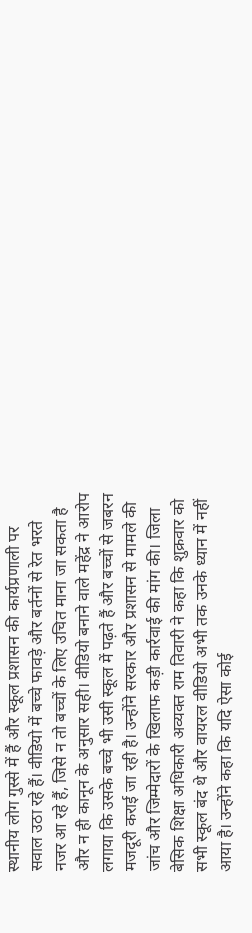स्थानीय लोग गुस्से में हैं और स्कूल प्रशासन की कार्यप्रणाली पर सवाल उठा रहे हैं। वीडियो में बच्चे फावड़े और बर्तनों से रेत भरते नजर आ रहे हैं, जिसे न तो बच्चों के लिए उचित माना जा सकता है और न ही कानून के अनुसार सही। वीडियो बनाने वाले महेंद्र ने आरोप लगाया कि उसके बच्चे भी उसी स्कूल में पढ़ते हैं और बच्चों से जबरन मजदूरी कराई जा रही है। उन्होंने सरकार और प्रशासन से मामले की जांच और जिम्मेदारों के खिलाफ कड़ी कार्रवाई की मांग की। जिला बेसिक शिक्षा अधिकारी अव्यक्त राम तिवारी ने कहा कि शुक्रवार को सभी स्कूल बंद थे और वायरल वीडियो अभी तक उनके ध्यान में नहीं आया है। उन्होंने कहा कि यदि ऐसा कोई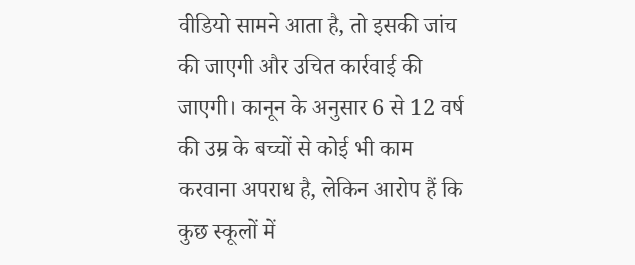वीडियो सामने आता है, तो इसकी जांच की जाएगी और उचित कार्रवाई की जाएगी। कानून के अनुसार 6 से 12 वर्ष की उम्र के बच्चों से कोई भी काम करवाना अपराध है, लेकिन आरोप हैं कि कुछ स्कूलों में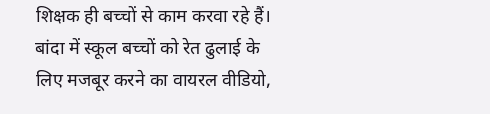शिक्षक ही बच्चों से काम करवा रहे हैं।
बांदा में स्कूल बच्चों को रेत ढुलाई के लिए मजबूर करने का वायरल वीडियो,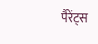पैरेंट्स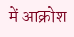में आक्रोश